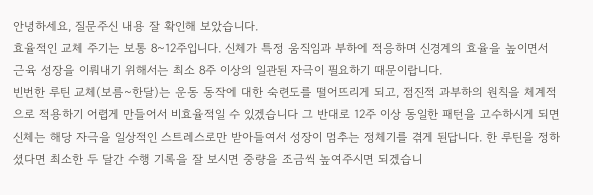안녕하세요, 질문주신 내용 잘 확인해 보았습니다.
효율적인 교체 주기는 보통 8~12주입니다. 신체가 특정 움직임과 부하에 적응하며 신경계의 효율을 높이면서 근육 성장을 이뤄내기 위해서는 최소 8주 이상의 일관된 자극이 필요하기 때문이랍니다.
빈번한 루틴 교체(보름~한달)는 운동 동작에 대한 숙련도를 떨어뜨리게 되고, 점진적 과부하의 원칙을 체계적으로 적용하기 어렵게 만들어서 비효율적일 수 있겠습니다 그 반대로 12주 이상 동일한 패턴을 고수하시게 되면 신체는 해당 자극을 일상적인 스트레스로만 받아들여서 성장이 멈추는 정체기를 겪게 된답니다. 한 루틴을 정하셨다면 최소한 두 달간 수행 기록을 잘 보시면 중량을 조금씩 높여주시면 되겠습니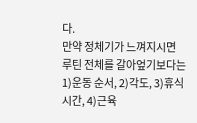다.
만약 정체기가 느껴지시면 루틴 전체를 갈아엎기보다는 1)운동 순서, 2)각도, 3)휴식 시간, 4)근육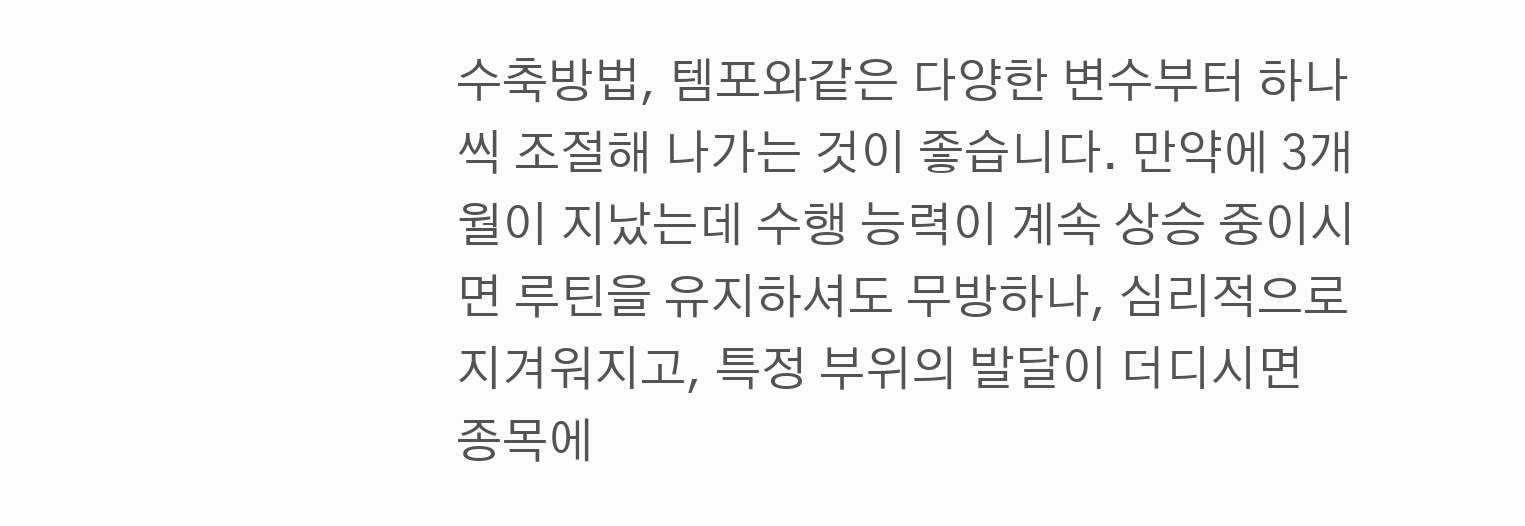수축방법, 템포와같은 다양한 변수부터 하나씩 조절해 나가는 것이 좋습니다. 만약에 3개월이 지났는데 수행 능력이 계속 상승 중이시면 루틴을 유지하셔도 무방하나, 심리적으로 지겨워지고, 특정 부위의 발달이 더디시면 종목에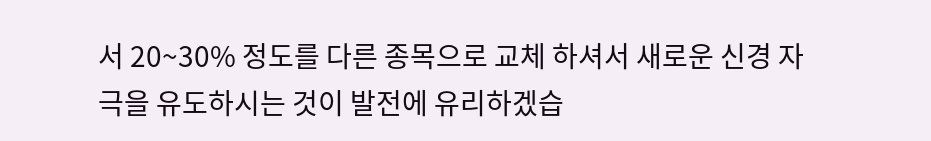서 20~30% 정도를 다른 종목으로 교체 하셔서 새로운 신경 자극을 유도하시는 것이 발전에 유리하겠습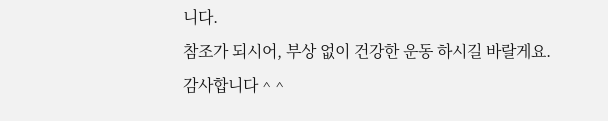니다.
참조가 되시어, 부상 없이 건강한 운동 하시길 바랄게요. 감사합니다 ^ ^